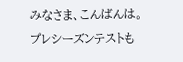みなさま、こんばんは。
プレシーズンテストも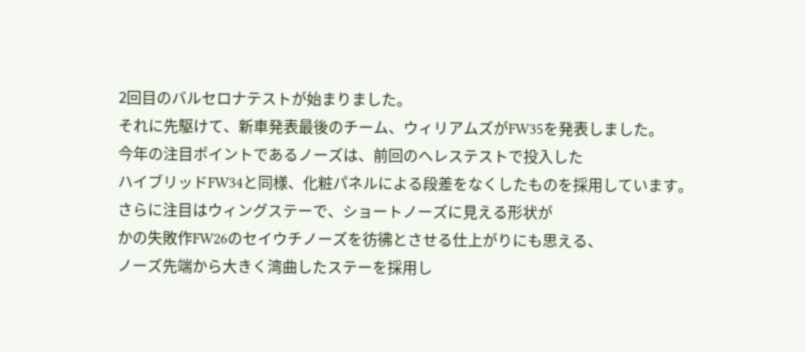2回目のバルセロナテストが始まりました。
それに先駆けて、新車発表最後のチーム、ウィリアムズがFW35を発表しました。
今年の注目ポイントであるノーズは、前回のヘレステストで投入した
ハイブリッドFW34と同様、化粧パネルによる段差をなくしたものを採用しています。
さらに注目はウィングステーで、ショートノーズに見える形状が
かの失敗作FW26のセイウチノーズを彷彿とさせる仕上がりにも思える、
ノーズ先端から大きく湾曲したステーを採用し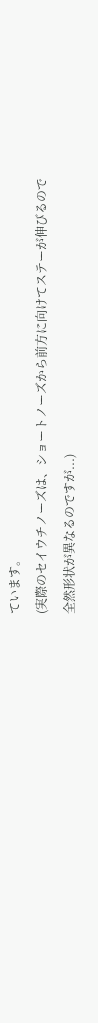ています。
(実際のセイウチノーズは、ショートノーズから前方に向けてステーが伸びるので
全然形状が異なるのですが...)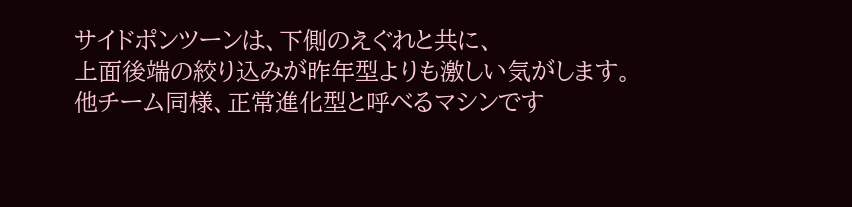サイドポンツーンは、下側のえぐれと共に、
上面後端の絞り込みが昨年型よりも激しい気がします。
他チーム同様、正常進化型と呼べるマシンです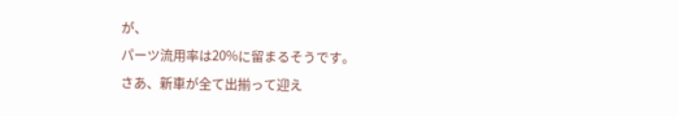が、
パーツ流用率は20%に留まるそうです。
さあ、新車が全て出揃って迎え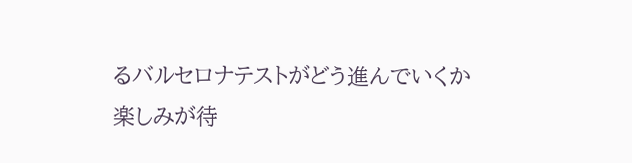るバルセロナテストがどう進んでいくか
楽しみが待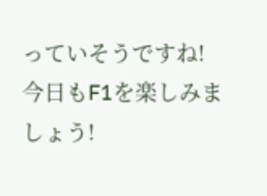っていそうですね!
今日もF1を楽しみましょう!